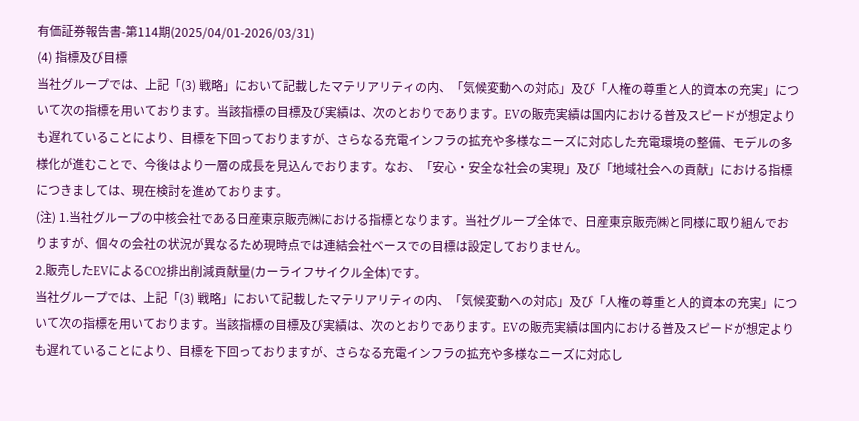有価証券報告書-第114期(2025/04/01-2026/03/31)
(4) 指標及び目標
当社グループでは、上記「(3) 戦略」において記載したマテリアリティの内、「気候変動への対応」及び「人権の尊重と人的資本の充実」について次の指標を用いております。当該指標の目標及び実績は、次のとおりであります。EVの販売実績は国内における普及スピードが想定よりも遅れていることにより、目標を下回っておりますが、さらなる充電インフラの拡充や多様なニーズに対応した充電環境の整備、モデルの多様化が進むことで、今後はより一層の成長を見込んでおります。なお、「安心・安全な社会の実現」及び「地域社会への貢献」における指標につきましては、現在検討を進めております。
(注) 1.当社グループの中核会社である日産東京販売㈱における指標となります。当社グループ全体で、日産東京販売㈱と同様に取り組んでおりますが、個々の会社の状況が異なるため現時点では連結会社ベースでの目標は設定しておりません。
2.販売したEVによるCO2排出削減貢献量(カーライフサイクル全体)です。
当社グループでは、上記「(3) 戦略」において記載したマテリアリティの内、「気候変動への対応」及び「人権の尊重と人的資本の充実」について次の指標を用いております。当該指標の目標及び実績は、次のとおりであります。EVの販売実績は国内における普及スピードが想定よりも遅れていることにより、目標を下回っておりますが、さらなる充電インフラの拡充や多様なニーズに対応し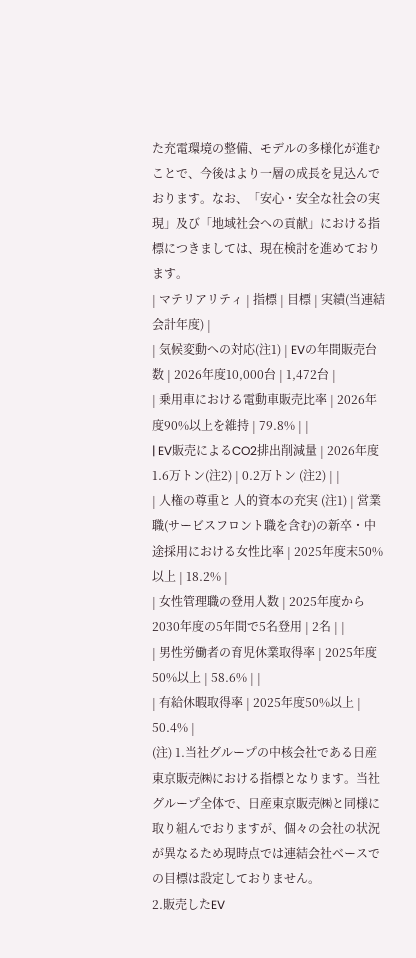た充電環境の整備、モデルの多様化が進むことで、今後はより一層の成長を見込んでおります。なお、「安心・安全な社会の実現」及び「地域社会への貢献」における指標につきましては、現在検討を進めております。
| マテリアリティ | 指標 | 目標 | 実績(当連結会計年度) |
| 気候変動への対応(注1) | EVの年間販売台数 | 2026年度10,000台 | 1,472台 |
| 乗用車における電動車販売比率 | 2026年度90%以上を維持 | 79.8% | |
| EV販売によるCO2排出削減量 | 2026年度1.6万トン(注2) | 0.2万トン (注2) | |
| 人権の尊重と 人的資本の充実 (注1) | 営業職(サービスフロント職を含む)の新卒・中途採用における女性比率 | 2025年度末50%以上 | 18.2% |
| 女性管理職の登用人数 | 2025年度から2030年度の5年間で5名登用 | 2名 | |
| 男性労働者の育児休業取得率 | 2025年度50%以上 | 58.6% | |
| 有給休暇取得率 | 2025年度50%以上 | 50.4% |
(注) 1.当社グループの中核会社である日産東京販売㈱における指標となります。当社グループ全体で、日産東京販売㈱と同様に取り組んでおりますが、個々の会社の状況が異なるため現時点では連結会社ベースでの目標は設定しておりません。
2.販売したEV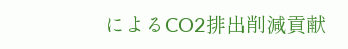によるCO2排出削減貢献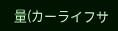量(カーライフサ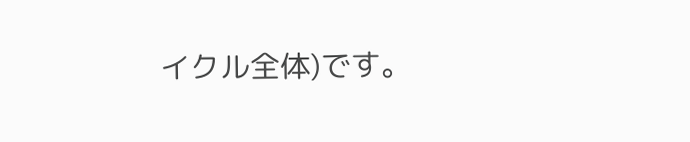イクル全体)です。